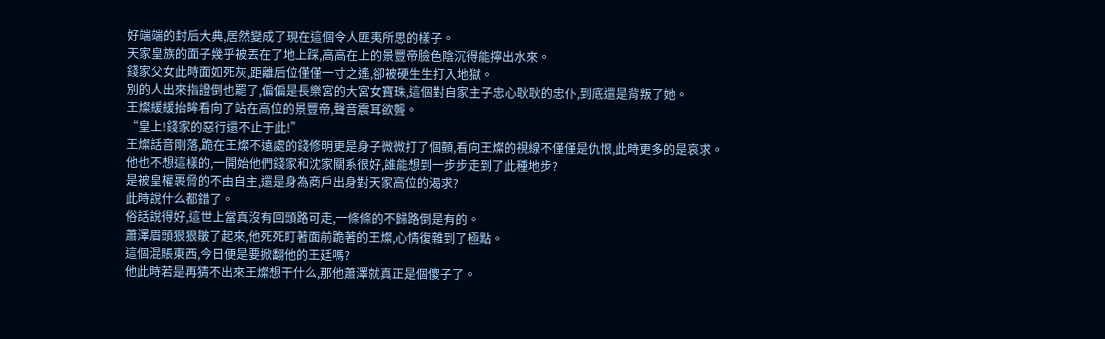好端端的封后大典,居然變成了現在這個令人匪夷所思的樣子。
天家皇族的面子幾乎被丟在了地上踩,高高在上的景豐帝臉色陰沉得能擰出水來。
錢家父女此時面如死灰,距離后位僅僅一寸之遙,卻被硬生生打入地獄。
別的人出來指證倒也罷了,偏偏是長樂宮的大宮女寶珠,這個對自家主子忠心耿耿的忠仆,到底還是背叛了她。
王燦緩緩抬眸看向了站在高位的景豐帝,聲音震耳欲聾。
“皇上!錢家的惡行還不止于此!”
王燦話音剛落,跪在王燦不遠處的錢修明更是身子微微打了個顫,看向王燦的視線不僅僅是仇恨,此時更多的是哀求。
他也不想這樣的,一開始他們錢家和沈家關系很好,誰能想到一步步走到了此種地步?
是被皇權裹脅的不由自主,還是身為商戶出身對天家高位的渴求?
此時說什么都錯了。
俗話說得好,這世上當真沒有回頭路可走,一條條的不歸路倒是有的。
蕭澤眉頭狠狠皺了起來,他死死盯著面前跪著的王燦,心情復雜到了極點。
這個混賬東西,今日便是要掀翻他的王廷嗎?
他此時若是再猜不出來王燦想干什么,那他蕭澤就真正是個傻子了。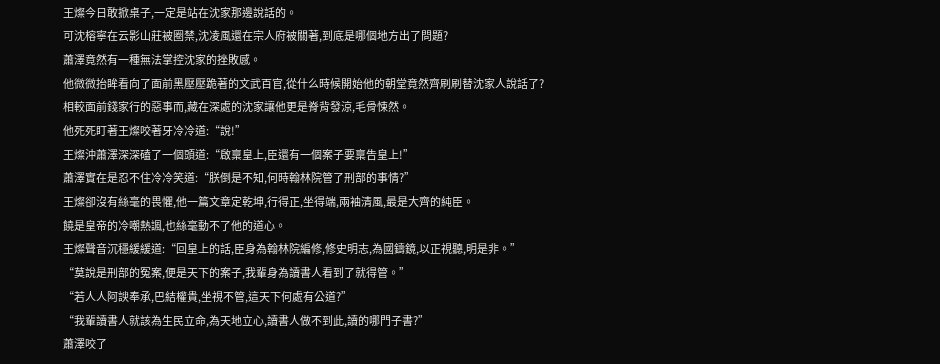王燦今日敢掀桌子,一定是站在沈家那邊說話的。
可沈榕寧在云影山莊被圈禁,沈凌風還在宗人府被關著,到底是哪個地方出了問題?
蕭澤竟然有一種無法掌控沈家的挫敗感。
他微微抬眸看向了面前黑壓壓跪著的文武百官,從什么時候開始他的朝堂竟然齊刷刷替沈家人說話了?
相較面前錢家行的惡事而,藏在深處的沈家讓他更是脊背發涼,毛骨悚然。
他死死盯著王燦咬著牙冷冷道:“說!”
王燦沖蕭澤深深磕了一個頭道:“啟稟皇上,臣還有一個案子要稟告皇上!”
蕭澤實在是忍不住冷冷笑道:“朕倒是不知,何時翰林院管了刑部的事情?”
王燦卻沒有絲毫的畏懼,他一篇文章定乾坤,行得正,坐得端,兩袖清風,最是大齊的純臣。
饒是皇帝的冷嘲熱諷,也絲毫動不了他的道心。
王燦聲音沉穩緩緩道:“回皇上的話,臣身為翰林院編修,修史明志,為國鑄鏡,以正視聽,明是非。”
“莫說是刑部的冤案,便是天下的案子,我輩身為讀書人看到了就得管。”
“若人人阿諛奉承,巴結權貴,坐視不管,這天下何處有公道?”
“我輩讀書人就該為生民立命,為天地立心,讀書人做不到此,讀的哪門子書?”
蕭澤咬了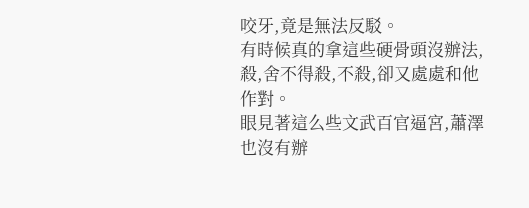咬牙,竟是無法反駁。
有時候真的拿這些硬骨頭沒辦法,殺,舍不得殺,不殺,卻又處處和他作對。
眼見著這么些文武百官逼宮,蕭澤也沒有辦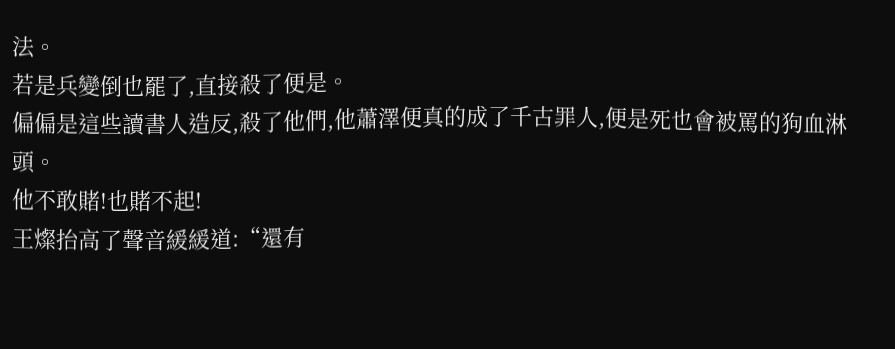法。
若是兵變倒也罷了,直接殺了便是。
偏偏是這些讀書人造反,殺了他們,他蕭澤便真的成了千古罪人,便是死也會被罵的狗血淋頭。
他不敢賭!也賭不起!
王燦抬高了聲音緩緩道:“還有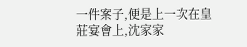一件案子,便是上一次在皇莊宴會上,沈家家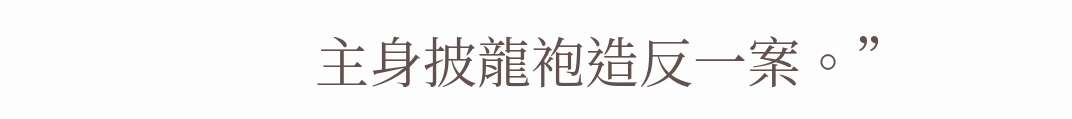主身披龍袍造反一案。”